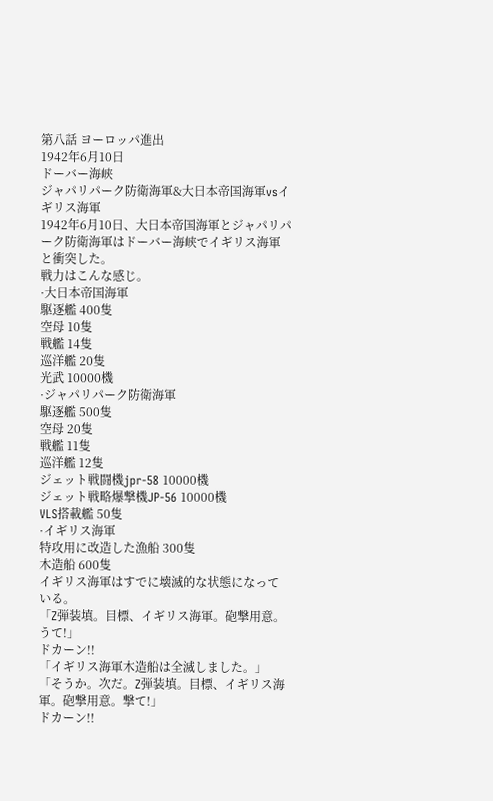第八話 ヨーロッパ進出
1942年6月10日
ドーバー海峡
ジャパリパーク防衛海軍&大日本帝国海軍vsイギリス海軍
1942年6月10日、大日本帝国海軍とジャパリパーク防衛海軍はドーバー海峡でイギリス海軍と衝突した。
戦力はこんな感じ。
·大日本帝国海軍
駆逐艦 400隻
空母 10隻
戦艦 14隻
巡洋艦 20隻
光武 10000機
·ジャパリパーク防衛海軍
駆逐艦 500隻
空母 20隻
戦艦 11隻
巡洋艦 12隻
ジェット戦闘機jpr-58 10000機
ジェット戦略爆撃機JP-56 10000機
VLS搭載艦 50隻
·イギリス海軍
特攻用に改造した漁船 300隻
木造船 600隻
イギリス海軍はすでに壊滅的な状態になっている。
「Z弾装填。目標、イギリス海軍。砲撃用意。うて!」
ドカーン!!
「イギリス海軍木造船は全滅しました。」
「そうか。次だ。Z弾装填。目標、イギリス海軍。砲撃用意。撃て!」
ドカーン!!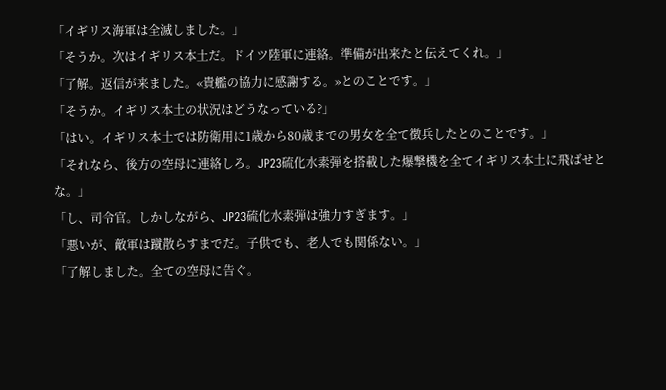「イギリス海軍は全滅しました。」
「そうか。次はイギリス本土だ。ドイツ陸軍に連絡。準備が出来たと伝えてくれ。」
「了解。返信が来ました。«貴艦の協力に感謝する。»とのことです。」
「そうか。イギリス本土の状況はどうなっている?」
「はい。イギリス本土では防衛用に1歳から80歳までの男女を全て徴兵したとのことです。」
「それなら、後方の空母に連絡しろ。JP23硫化水素弾を搭載した爆撃機を全てイギリス本土に飛ばせとな。」
「し、司令官。しかしながら、JP23硫化水素弾は強力すぎます。」
「悪いが、敵軍は蹴散らすまでだ。子供でも、老人でも関係ない。」
「了解しました。全ての空母に告ぐ。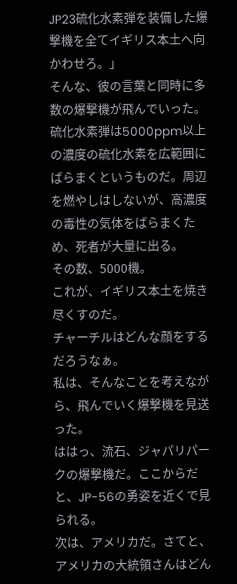JP23硫化水素弾を装備した爆撃機を全てイギリス本土へ向かわせろ。」
そんな、彼の言葉と同時に多数の爆撃機が飛んでいった。
硫化水素弾は5000ppm以上の濃度の硫化水素を広範囲にばらまくというものだ。周辺を燃やしはしないが、高濃度の毒性の気体をばらまくため、死者が大量に出る。
その数、5000機。
これが、イギリス本土を焼き尽くすのだ。
チャーチルはどんな顔をするだろうなぁ。
私は、そんなことを考えながら、飛んでいく爆撃機を見送った。
ははっ、流石、ジャパリパークの爆撃機だ。ここからだと、JP-56の勇姿を近くで見られる。
次は、アメリカだ。さてと、アメリカの大統領さんはどん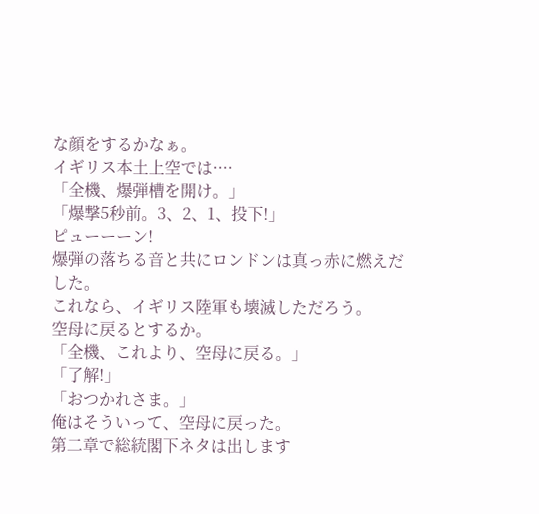な顔をするかなぁ。
イギリス本土上空では····
「全機、爆弾槽を開け。」
「爆撃5秒前。3、2、1、投下!」
ピューーーン!
爆弾の落ちる音と共にロンドンは真っ赤に燃えだした。
これなら、イギリス陸軍も壊滅しただろう。
空母に戻るとするか。
「全機、これより、空母に戻る。」
「了解!」
「おつかれさま。」
俺はそういって、空母に戻った。
第二章で総統閣下ネタは出します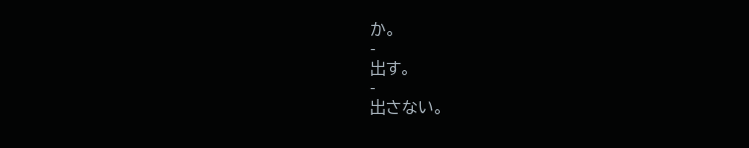か。
-
出す。
-
出さない。